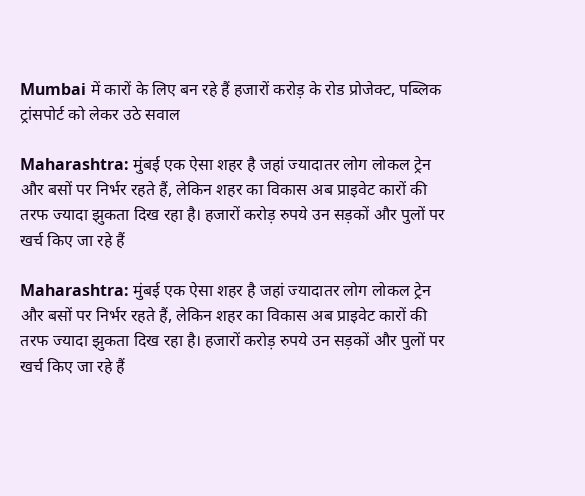Mumbai में कारों के लिए बन रहे हैं हजारों करोड़ के रोड प्रोजेक्ट, पब्लिक ट्रांसपोर्ट को लेकर उठे सवाल

Maharashtra: मुंबई एक ऐसा शहर है जहां ज्यादातर लोग लोकल ट्रेन और बसों पर निर्भर रहते हैं, लेकिन शहर का विकास अब प्राइवेट कारों की तरफ ज्यादा झुकता दिख रहा है। हजारों करोड़ रुपये उन सड़कों और पुलों पर खर्च किए जा रहे हैं

Maharashtra: मुंबई एक ऐसा शहर है जहां ज्यादातर लोग लोकल ट्रेन और बसों पर निर्भर रहते हैं, लेकिन शहर का विकास अब प्राइवेट कारों की तरफ ज्यादा झुकता दिख रहा है। हजारों करोड़ रुपये उन सड़कों और पुलों पर खर्च किए जा रहे हैं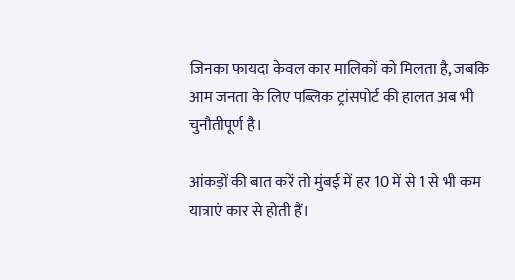जिनका फायदा केवल कार मालिकों को मिलता है, जबकि आम जनता के लिए पब्लिक ट्रांसपोर्ट की हालत अब भी चुनौतीपूर्ण है।

आंकड़ों की बात करें तो मुंबई में हर 10 में से 1 से भी कम यात्राएं कार से होती हैं।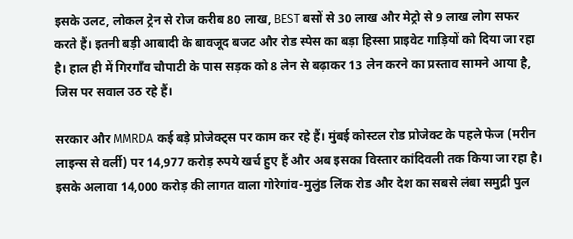इसके उलट, लोकल ट्रेन से रोज करीब 80 लाख, BEST बसों से 30 लाख और मेट्रो से 9 लाख लोग सफर करते हैं। इतनी बड़ी आबादी के बावजूद बजट और रोड स्पेस का बड़ा हिस्सा प्राइवेट गाड़ियों को दिया जा रहा है। हाल ही में गिरगाँव चौपाटी के पास सड़क को 8 लेन से बढ़ाकर 13 लेन करने का प्रस्ताव सामने आया है, जिस पर सवाल उठ रहे हैं।

सरकार और MMRDA कई बड़े प्रोजेक्ट्स पर काम कर रहे हैं। मुंबई कोस्टल रोड प्रोजेक्ट के पहले फेज (मरीन लाइन्स से वर्ली) पर 14,977 करोड़ रुपये खर्च हुए हैं और अब इसका विस्तार कांदिवली तक किया जा रहा है। इसके अलावा 14,000 करोड़ की लागत वाला गोरेगांव-मुलुंड लिंक रोड और देश का सबसे लंबा समुद्री पुल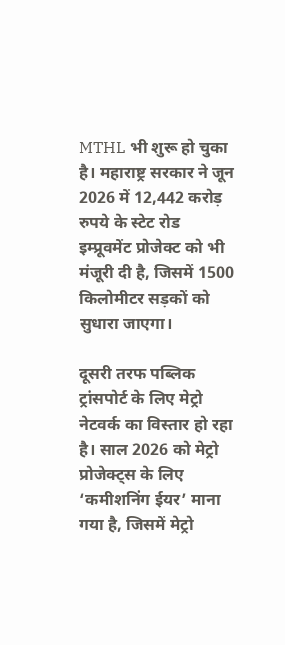MTHL भी शुरू हो चुका है। महाराष्ट्र सरकार ने जून 2026 में 12,442 करोड़ रुपये के स्टेट रोड इम्प्रूवमेंट प्रोजेक्ट को भी मंजूरी दी है, जिसमें 1500 किलोमीटर सड़कों को सुधारा जाएगा।

दूसरी तरफ पब्लिक ट्रांसपोर्ट के लिए मेट्रो नेटवर्क का विस्तार हो रहा है। साल 2026 को मेट्रो प्रोजेक्ट्स के लिए ‘कमीशनिंग ईयर’ माना गया है, जिसमें मेट्रो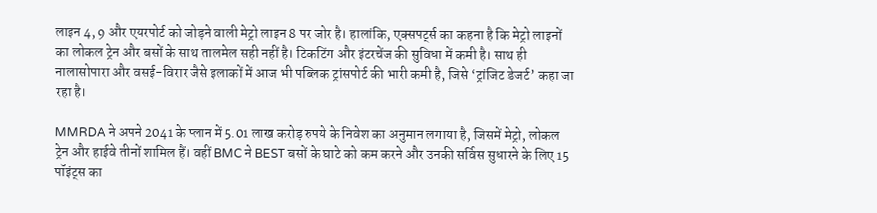लाइन 4, 9 और एयरपोर्ट को जोड़ने वाली मेट्रो लाइन 8 पर जोर है। हालांकि, एक्सपर्ट्स का कहना है कि मेट्रो लाइनों का लोकल ट्रेन और बसों के साथ तालमेल सही नहीं है। टिकटिंग और इंटरचेंज की सुविधा में कमी है। साथ ही नालासोपारा और वसई-विरार जैसे इलाकों में आज भी पब्लिक ट्रांसपोर्ट की भारी कमी है, जिसे ‘ट्रांजिट डेजर्ट’ कहा जा रहा है।

MMRDA ने अपने 2041 के प्लान में 5.01 लाख करोड़ रुपये के निवेश का अनुमान लगाया है, जिसमें मेट्रो, लोकल ट्रेन और हाईवे तीनों शामिल हैं। वहीं BMC ने BEST बसों के घाटे को कम करने और उनकी सर्विस सुधारने के लिए 15 पॉइंट्स का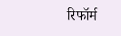रिफॉर्म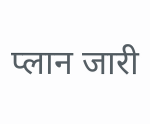प्लान जारी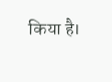किया है।